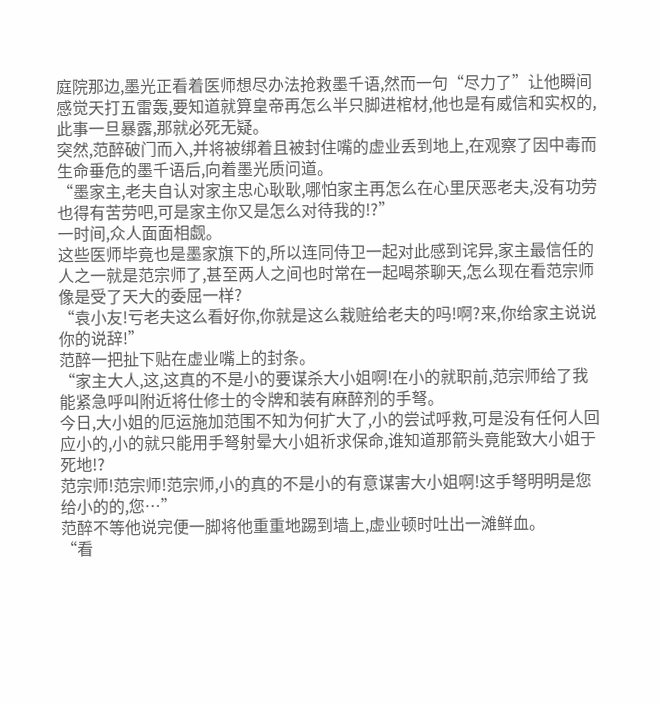庭院那边,墨光正看着医师想尽办法抢救墨千语,然而一句“尽力了”让他瞬间感觉天打五雷轰,要知道就算皇帝再怎么半只脚进棺材,他也是有威信和实权的,此事一旦暴露,那就必死无疑。
突然,范醉破门而入,并将被绑着且被封住嘴的虚业丢到地上,在观察了因中毒而生命垂危的墨千语后,向着墨光质问道。
“墨家主,老夫自认对家主忠心耿耿,哪怕家主再怎么在心里厌恶老夫,没有功劳也得有苦劳吧,可是家主你又是怎么对待我的!?”
一时间,众人面面相觑。
这些医师毕竟也是墨家旗下的,所以连同侍卫一起对此感到诧异,家主最信任的人之一就是范宗师了,甚至两人之间也时常在一起喝茶聊天,怎么现在看范宗师像是受了天大的委屈一样?
“袁小友!亏老夫这么看好你,你就是这么栽赃给老夫的吗!啊?来,你给家主说说你的说辞!”
范醉一把扯下贴在虚业嘴上的封条。
“家主大人,这,这真的不是小的要谋杀大小姐啊!在小的就职前,范宗师给了我能紧急呼叫附近将仕修士的令牌和装有麻醉剂的手弩。
今日,大小姐的厄运施加范围不知为何扩大了,小的尝试呼救,可是没有任何人回应小的,小的就只能用手弩射晕大小姐祈求保命,谁知道那箭头竟能致大小姐于死地!?
范宗师!范宗师!范宗师,小的真的不是小的有意谋害大小姐啊!这手弩明明是您给小的的,您…”
范醉不等他说完便一脚将他重重地踢到墙上,虚业顿时吐出一滩鲜血。
“看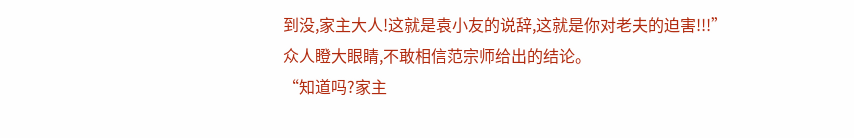到没,家主大人!这就是袁小友的说辞,这就是你对老夫的迫害!!!”
众人瞪大眼睛,不敢相信范宗师给出的结论。
“知道吗?家主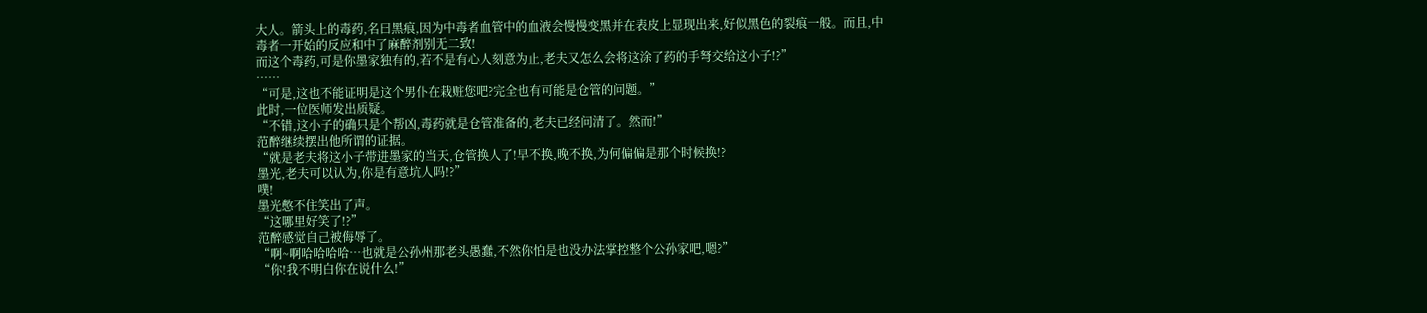大人。箭头上的毒药,名曰黑痕,因为中毒者血管中的血液会慢慢变黑并在表皮上显现出来,好似黑色的裂痕一般。而且,中毒者一开始的反应和中了麻醉剂别无二致!
而这个毒药,可是你墨家独有的,若不是有心人刻意为止,老夫又怎么会将这涂了药的手弩交给这小子!?”
……
“可是,这也不能证明是这个男仆在栽赃您吧?完全也有可能是仓管的问题。”
此时,一位医师发出质疑。
“不错,这小子的确只是个帮凶,毒药就是仓管准备的,老夫已经问清了。然而!”
范醉继续摆出他所谓的证据。
“就是老夫将这小子带进墨家的当天,仓管换人了!早不换,晚不换,为何偏偏是那个时候换!?
墨光,老夫可以认为,你是有意坑人吗!?”
噗!
墨光憋不住笑出了声。
“这哪里好笑了!?”
范醉感觉自己被侮辱了。
“啊~啊哈哈哈哈…也就是公孙州那老头愚蠢,不然你怕是也没办法掌控整个公孙家吧,嗯?”
“你!我不明白你在说什么!”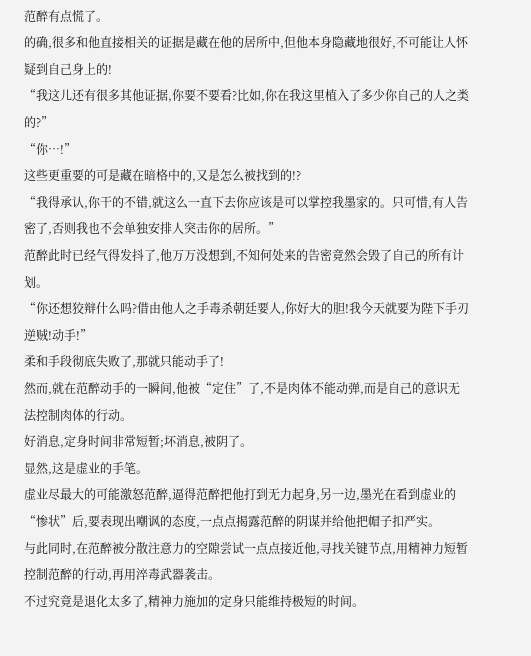范醉有点慌了。
的确,很多和他直接相关的证据是藏在他的居所中,但他本身隐藏地很好,不可能让人怀疑到自己身上的!
“我这儿还有很多其他证据,你要不要看?比如,你在我这里植入了多少你自己的人之类的?”
“你…!”
这些更重要的可是藏在暗格中的,又是怎么被找到的!?
“我得承认,你干的不错,就这么一直下去你应该是可以掌控我墨家的。只可惜,有人告密了,否则我也不会单独安排人突击你的居所。”
范醉此时已经气得发抖了,他万万没想到,不知何处来的告密竟然会毁了自己的所有计划。
“你还想狡辩什么吗?借由他人之手毒杀朝廷要人,你好大的胆!我今天就要为陛下手刃逆贼!动手!”
柔和手段彻底失败了,那就只能动手了!
然而,就在范醉动手的一瞬间,他被“定住”了,不是肉体不能动弹,而是自己的意识无法控制肉体的行动。
好消息,定身时间非常短暂;坏消息,被阴了。
显然,这是虚业的手笔。
虚业尽最大的可能激怒范醉,逼得范醉把他打到无力起身,另一边,墨光在看到虚业的“惨状”后,要表现出嘲讽的态度,一点点揭露范醉的阴谋并给他把帽子扣严实。
与此同时,在范醉被分散注意力的空隙尝试一点点接近他,寻找关键节点,用精神力短暂控制范醉的行动,再用淬毒武器袭击。
不过究竟是退化太多了,精神力施加的定身只能维持极短的时间。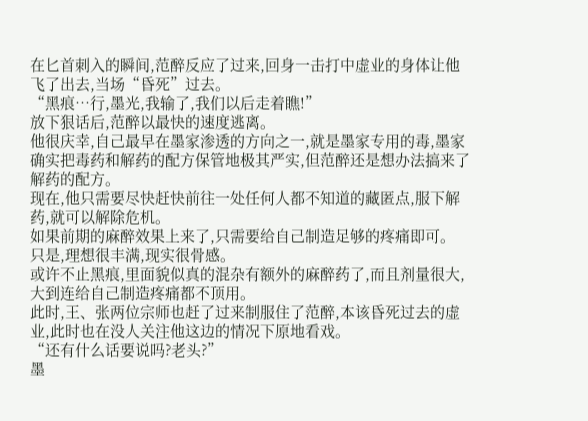在匕首刺入的瞬间,范醉反应了过来,回身一击打中虚业的身体让他飞了出去,当场“昏死”过去。
“黑痕…行,墨光,我输了,我们以后走着瞧!”
放下狠话后,范醉以最快的速度逃离。
他很庆幸,自己最早在墨家渗透的方向之一,就是墨家专用的毒,墨家确实把毒药和解药的配方保管地极其严实,但范醉还是想办法搞来了解药的配方。
现在,他只需要尽快赶快前往一处任何人都不知道的藏匿点,服下解药,就可以解除危机。
如果前期的麻醉效果上来了,只需要给自己制造足够的疼痛即可。
只是,理想很丰满,现实很骨感。
或许不止黑痕,里面貌似真的混杂有额外的麻醉药了,而且剂量很大,大到连给自己制造疼痛都不顶用。
此时,王、张两位宗师也赶了过来制服住了范醉,本该昏死过去的虚业,此时也在没人关注他这边的情况下原地看戏。
“还有什么话要说吗?老头?”
墨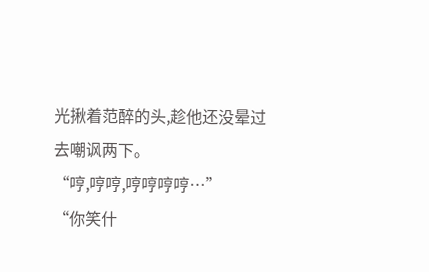光揪着范醉的头,趁他还没晕过去嘲讽两下。
“哼,哼哼,哼哼哼哼…”
“你笑什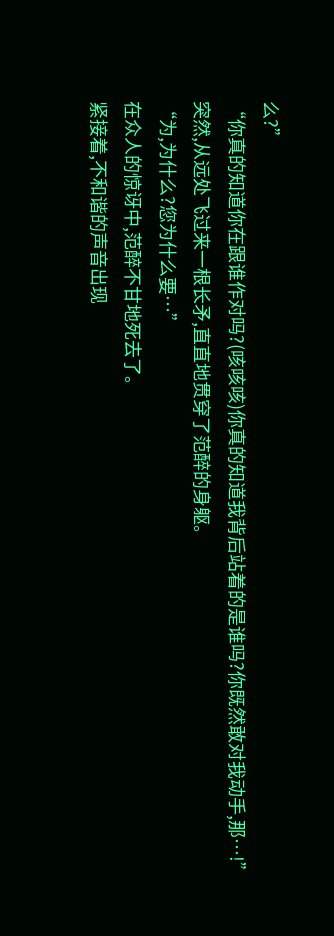么?”
“你真的知道你在跟谁作对吗?(咳咳咳)你真的知道我背后站着的是谁吗?你既然敢对我动手,那…!”
突然,从远处飞过来一根长矛,直直地贯穿了范醉的身躯。
“为,为什么?您为什么要…”
在众人的惊讶中,范醉不甘地死去了。
紧接着,不和谐的声音出现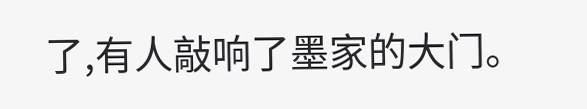了,有人敲响了墨家的大门。